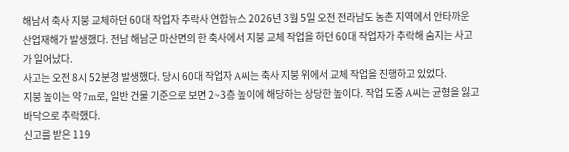해남서 축사 지붕 교체하던 60대 작업자 추락사 연합뉴스 2026년 3월 5일 오전 전라남도 농촌 지역에서 안타까운 산업재해가 발생했다. 전남 해남군 마산면의 한 축사에서 지붕 교체 작업을 하던 60대 작업자가 추락해 숨지는 사고가 일어났다.
사고는 오전 8시 52분경 발생했다. 당시 60대 작업자 A씨는 축사 지붕 위에서 교체 작업을 진행하고 있었다.
지붕 높이는 약 7m로, 일반 건물 기준으로 보면 2~3층 높이에 해당하는 상당한 높이다. 작업 도중 A씨는 균형을 잃고 바닥으로 추락했다.
신고를 받은 119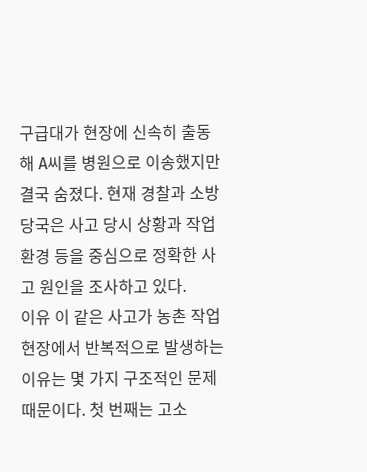구급대가 현장에 신속히 출동해 A씨를 병원으로 이송했지만 결국 숨졌다. 현재 경찰과 소방당국은 사고 당시 상황과 작업 환경 등을 중심으로 정확한 사고 원인을 조사하고 있다.
이유 이 같은 사고가 농촌 작업 현장에서 반복적으로 발생하는 이유는 몇 가지 구조적인 문제 때문이다. 첫 번째는 고소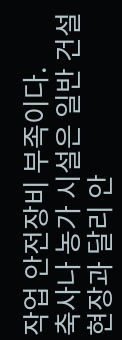작업 안전장비 부족이다.
축사나 농가 시설은 일반 건설 현장과 달리 안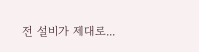전 설비가 제대로...